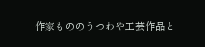作家もののうつわや工芸作品と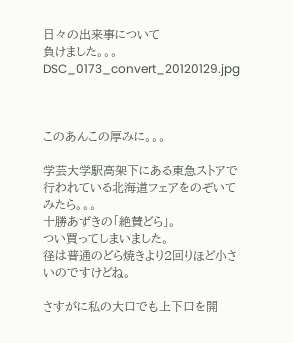日々の出来事について
負けました。。。
DSC_0173_convert_20120129.jpg



このあんこの厚みに。。。

学芸大学駅高架下にある東急ストアで行われている北海道フェアをのぞいてみたら。。。
十勝あずきの「絶賛どら」。
つい買ってしまいました。
径は普通のどら焼きより2回りほど小さいのですけどね。

さすがに私の大口でも上下口を開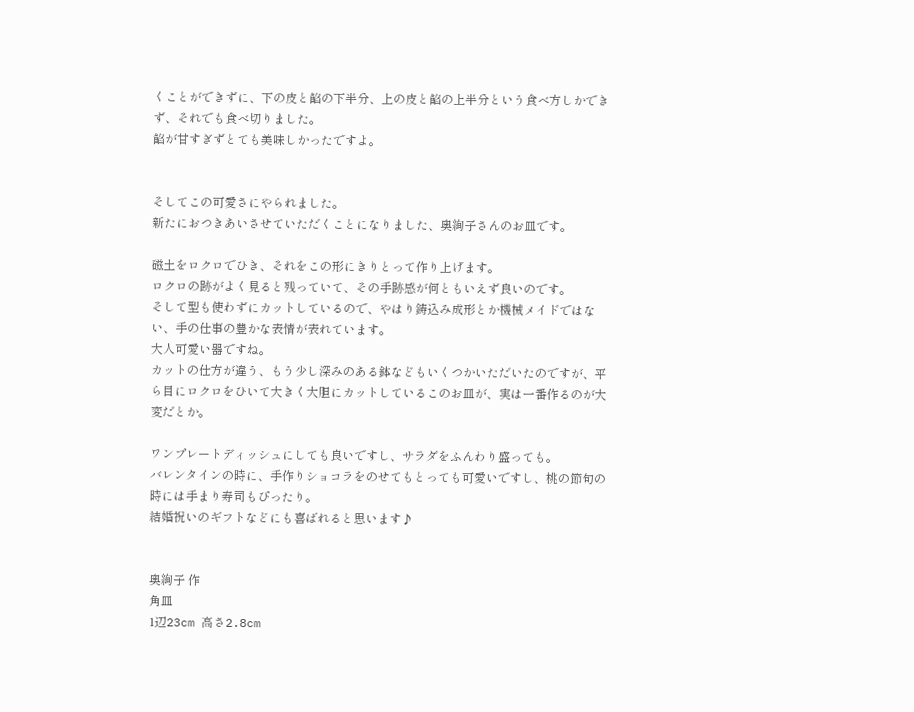くことができずに、下の皮と餡の下半分、上の皮と餡の上半分という食べ方しかできず、それでも食べ切りました。
餡が甘すぎずとても美味しかったですよ。


そしてこの可愛さにやられました。
新たにおつきあいさせていただくことになりました、奥絢子さんのお皿です。

磁土をロクロでひき、それをこの形にきりとって作り上げます。
ロクロの跡がよく見ると残っていて、その手跡感が何ともいえず良いのです。
そして型も使わずにカットしているので、やはり鋳込み成形とか機械メイドではない、手の仕事の豊かな表情が表れています。
大人可愛い器ですね。
カットの仕方が違う、もう少し深みのある鉢などもいくつかいただいたのですが、平ら目にロクロをひいて大きく大胆にカットしているこのお皿が、実は一番作るのが大変だとか。

ワンプレートディッシュにしても良いですし、サラダをふんわり盛っても。
バレンタインの時に、手作りショコラをのせてもとっても可愛いですし、桃の節句の時には手まり寿司もぴったり。
結婚祝いのギフトなどにも喜ばれると思います♪


奥絢子 作
角皿
1辺23cm 高さ2.8cm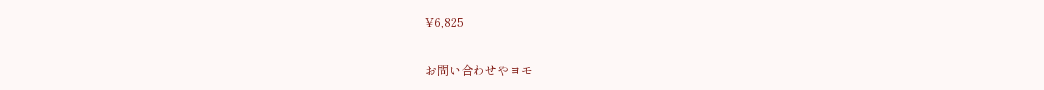¥6,825


お問い合わせやヨモ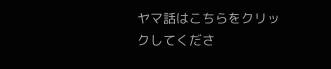ヤマ話はこちらをクリックしてくださ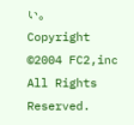い。
Copyright ©2004 FC2,inc All Rights Reserved.